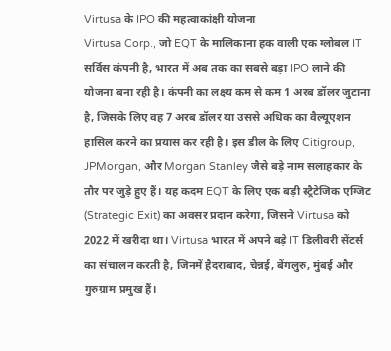Virtusa के IPO की महत्वाकांक्षी योजना
Virtusa Corp., जो EQT के मालिकाना हक वाली एक ग्लोबल IT सर्विस कंपनी है, भारत में अब तक का सबसे बड़ा IPO लाने की योजना बना रही है। कंपनी का लक्ष्य कम से कम 1 अरब डॉलर जुटाना है, जिसके लिए वह 7 अरब डॉलर या उससे अधिक का वैल्यूएशन हासिल करने का प्रयास कर रही है। इस डील के लिए Citigroup, JPMorgan, और Morgan Stanley जैसे बड़े नाम सलाहकार के तौर पर जुड़े हुए हैं। यह कदम EQT के लिए एक बड़ी स्ट्रैटेजिक एग्जिट (Strategic Exit) का अवसर प्रदान करेगा, जिसने Virtusa को 2022 में खरीदा था। Virtusa भारत में अपने बड़े IT डिलीवरी सेंटर्स का संचालन करती है, जिनमें हैदराबाद, चेन्नई, बेंगलुरु, मुंबई और गुरुग्राम प्रमुख हैं।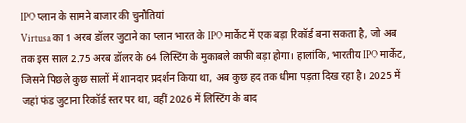IPO प्लान के सामने बाजार की चुनौतियां
Virtusa का 1 अरब डॉलर जुटाने का प्लान भारत के IPO मार्केट में एक बड़ा रिकॉर्ड बना सकता है, जो अब तक इस साल 2.75 अरब डॉलर के 64 लिस्टिंग के मुकाबले काफी बड़ा होगा। हालांकि, भारतीय IPO मार्केट, जिसने पिछले कुछ सालों में शानदार प्रदर्शन किया था, अब कुछ हद तक धीमा पड़ता दिख रहा है। 2025 में जहां फंड जुटाना रिकॉर्ड स्तर पर था, वहीं 2026 में लिस्टिंग के बाद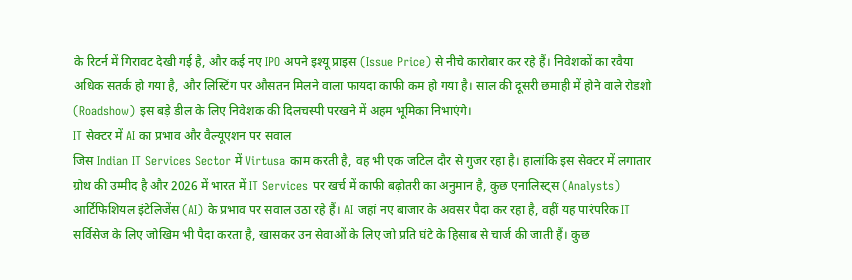के रिटर्न में गिरावट देखी गई है, और कई नए IPO अपने इश्यू प्राइस (Issue Price) से नीचे कारोबार कर रहे हैं। निवेशकों का रवैया अधिक सतर्क हो गया है, और लिस्टिंग पर औसतन मिलने वाला फायदा काफी कम हो गया है। साल की दूसरी छमाही में होने वाले रोडशो (Roadshow) इस बड़े डील के लिए निवेशक की दिलचस्पी परखने में अहम भूमिका निभाएंगे।
IT सेक्टर में AI का प्रभाव और वैल्यूएशन पर सवाल
जिस Indian IT Services Sector में Virtusa काम करती है, वह भी एक जटिल दौर से गुजर रहा है। हालांकि इस सेक्टर में लगातार ग्रोथ की उम्मीद है और 2026 में भारत में IT Services पर खर्च में काफी बढ़ोतरी का अनुमान है, कुछ एनालिस्ट्स (Analysts) आर्टिफिशियल इंटेलिजेंस (AI) के प्रभाव पर सवाल उठा रहे हैं। AI जहां नए बाजार के अवसर पैदा कर रहा है, वहीं यह पारंपरिक IT सर्विसेज के लिए जोखिम भी पैदा करता है, खासकर उन सेवाओं के लिए जो प्रति घंटे के हिसाब से चार्ज की जाती हैं। कुछ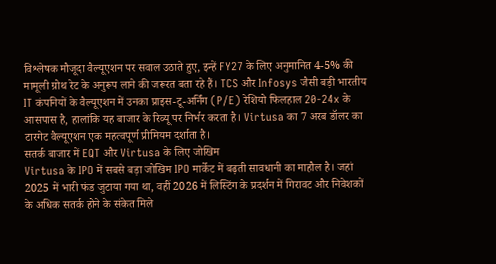विश्लेषक मौजूदा वैल्यूएशन पर सवाल उठाते हुए, इन्हें FY27 के लिए अनुमानित 4-5% की मामूली ग्रोथ रेट के अनुरूप लाने की जरूरत बता रहे हैं। TCS और Infosys जैसी बड़ी भारतीय IT कंपनियों के वैल्यूएशन में उनका प्राइस-टू-अर्निंग (P/E) रेशियो फिलहाल 20-24x के आसपास है, हालांकि यह बाजार के रिव्यू पर निर्भर करता है। Virtusa का 7 अरब डॉलर का टारगेट वैल्यूएशन एक महत्वपूर्ण प्रीमियम दर्शाता है।
सतर्क बाजार में EQT और Virtusa के लिए जोखिम
Virtusa के IPO में सबसे बड़ा जोखिम IPO मार्केट में बढ़ती सावधानी का माहौल है। जहां 2025 में भारी फंड जुटाया गया था, वहीं 2026 में लिस्टिंग के प्रदर्शन में गिरावट और निवेशकों के अधिक सतर्क होने के संकेत मिले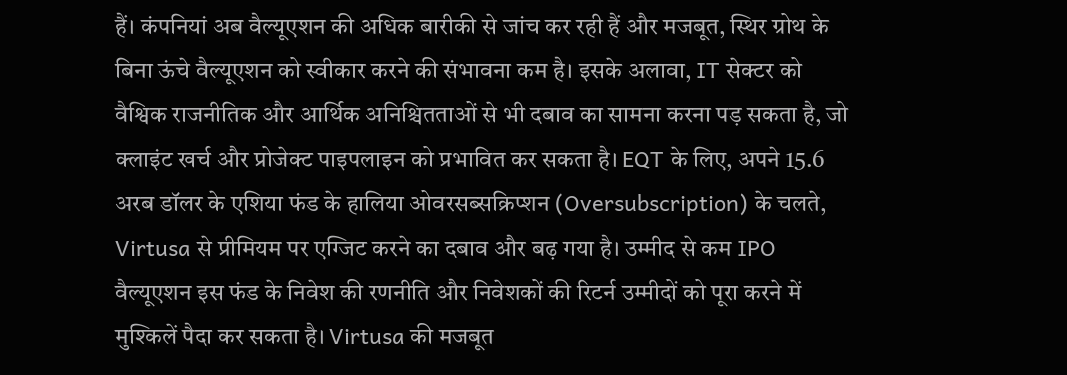हैं। कंपनियां अब वैल्यूएशन की अधिक बारीकी से जांच कर रही हैं और मजबूत, स्थिर ग्रोथ के बिना ऊंचे वैल्यूएशन को स्वीकार करने की संभावना कम है। इसके अलावा, IT सेक्टर को वैश्विक राजनीतिक और आर्थिक अनिश्चितताओं से भी दबाव का सामना करना पड़ सकता है, जो क्लाइंट खर्च और प्रोजेक्ट पाइपलाइन को प्रभावित कर सकता है। EQT के लिए, अपने 15.6 अरब डॉलर के एशिया फंड के हालिया ओवरसब्सक्रिप्शन (Oversubscription) के चलते, Virtusa से प्रीमियम पर एग्जिट करने का दबाव और बढ़ गया है। उम्मीद से कम IPO वैल्यूएशन इस फंड के निवेश की रणनीति और निवेशकों की रिटर्न उम्मीदों को पूरा करने में मुश्किलें पैदा कर सकता है। Virtusa की मजबूत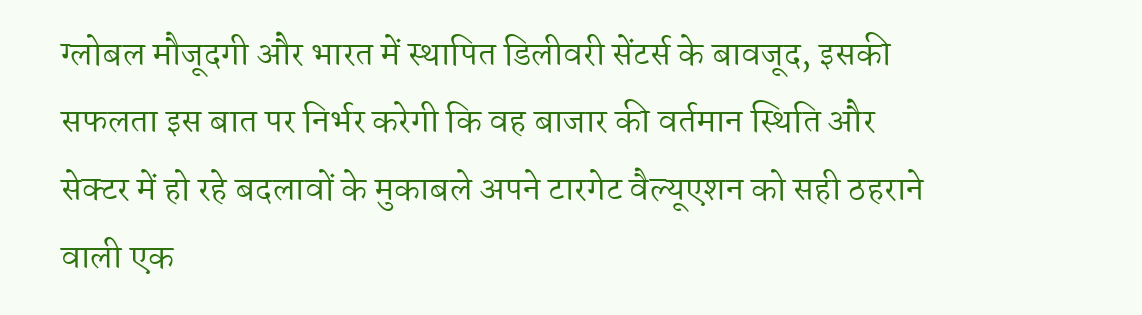ग्लोबल मौजूदगी और भारत में स्थापित डिलीवरी सेंटर्स के बावजूद, इसकी सफलता इस बात पर निर्भर करेगी कि वह बाजार की वर्तमान स्थिति और सेक्टर में हो रहे बदलावों के मुकाबले अपने टारगेट वैल्यूएशन को सही ठहराने वाली एक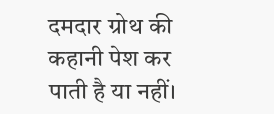दमदार ग्रोथ की कहानी पेश कर पाती है या नहीं।